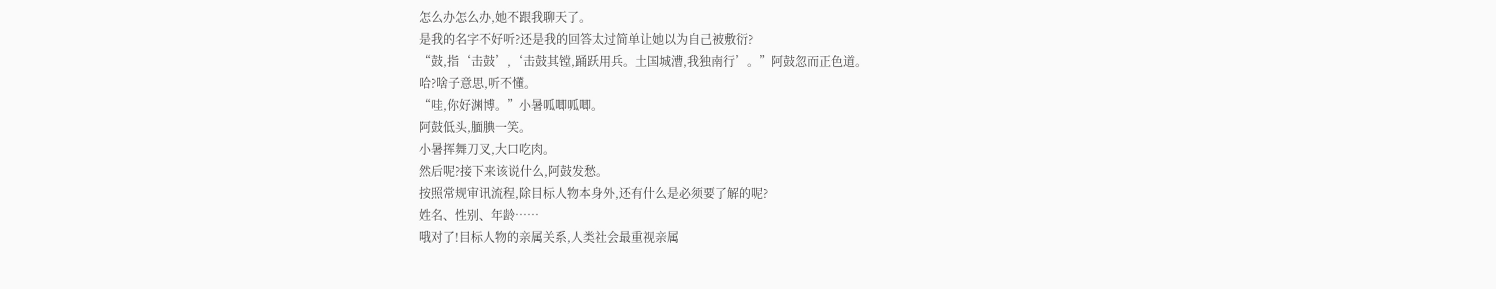怎么办怎么办,她不跟我聊天了。
是我的名字不好听?还是我的回答太过简单让她以为自己被敷衍?
“鼓,指‘击鼓’,‘击鼓其镗,踊跃用兵。土国城漕,我独南行’。”阿鼓忽而正色道。
哈?啥子意思,听不懂。
“哇,你好渊博。”小暑呱唧呱唧。
阿鼓低头,腼腆一笑。
小暑挥舞刀叉,大口吃肉。
然后呢?接下来该说什么,阿鼓发愁。
按照常规审讯流程,除目标人物本身外,还有什么是必须要了解的呢?
姓名、性别、年龄……
哦对了!目标人物的亲属关系,人类社会最重视亲属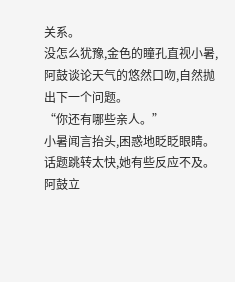关系。
没怎么犹豫,金色的瞳孔直视小暑,阿鼓谈论天气的悠然口吻,自然抛出下一个问题。
“你还有哪些亲人。”
小暑闻言抬头,困惑地眨眨眼睛。
话题跳转太快,她有些反应不及。
阿鼓立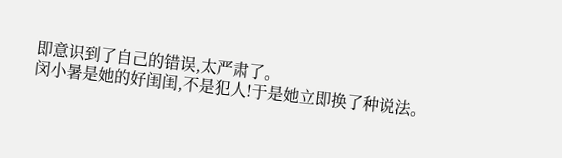即意识到了自己的错误,太严肃了。
闵小暑是她的好闺闺,不是犯人!于是她立即换了种说法。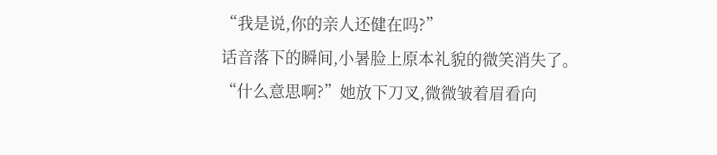“我是说,你的亲人还健在吗?”
话音落下的瞬间,小暑脸上原本礼貌的微笑消失了。
“什么意思啊?”她放下刀叉,微微皱着眉看向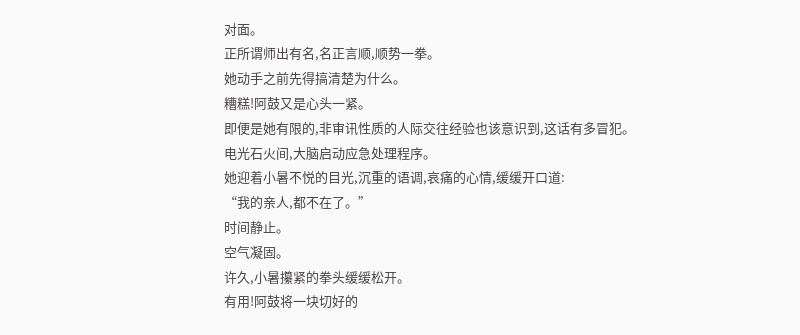对面。
正所谓师出有名,名正言顺,顺势一拳。
她动手之前先得搞清楚为什么。
糟糕!阿鼓又是心头一紧。
即便是她有限的,非审讯性质的人际交往经验也该意识到,这话有多冒犯。
电光石火间,大脑启动应急处理程序。
她迎着小暑不悦的目光,沉重的语调,哀痛的心情,缓缓开口道:
“我的亲人,都不在了。”
时间静止。
空气凝固。
许久,小暑攥紧的拳头缓缓松开。
有用!阿鼓将一块切好的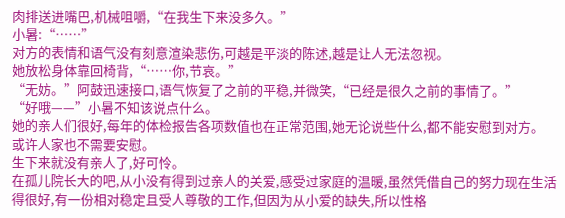肉排送进嘴巴,机械咀嚼,“在我生下来没多久。”
小暑:“……”
对方的表情和语气没有刻意渲染悲伤,可越是平淡的陈述,越是让人无法忽视。
她放松身体靠回椅背,“……你,节哀。”
“无妨。”阿鼓迅速接口,语气恢复了之前的平稳,并微笑,“已经是很久之前的事情了。”
“好哦——”小暑不知该说点什么。
她的亲人们很好,每年的体检报告各项数值也在正常范围,她无论说些什么,都不能安慰到对方。
或许人家也不需要安慰。
生下来就没有亲人了,好可怜。
在孤儿院长大的吧,从小没有得到过亲人的关爱,感受过家庭的温暖,虽然凭借自己的努力现在生活得很好,有一份相对稳定且受人尊敬的工作,但因为从小爱的缺失,所以性格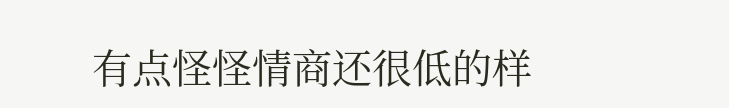有点怪怪情商还很低的样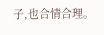子,也合情合理。